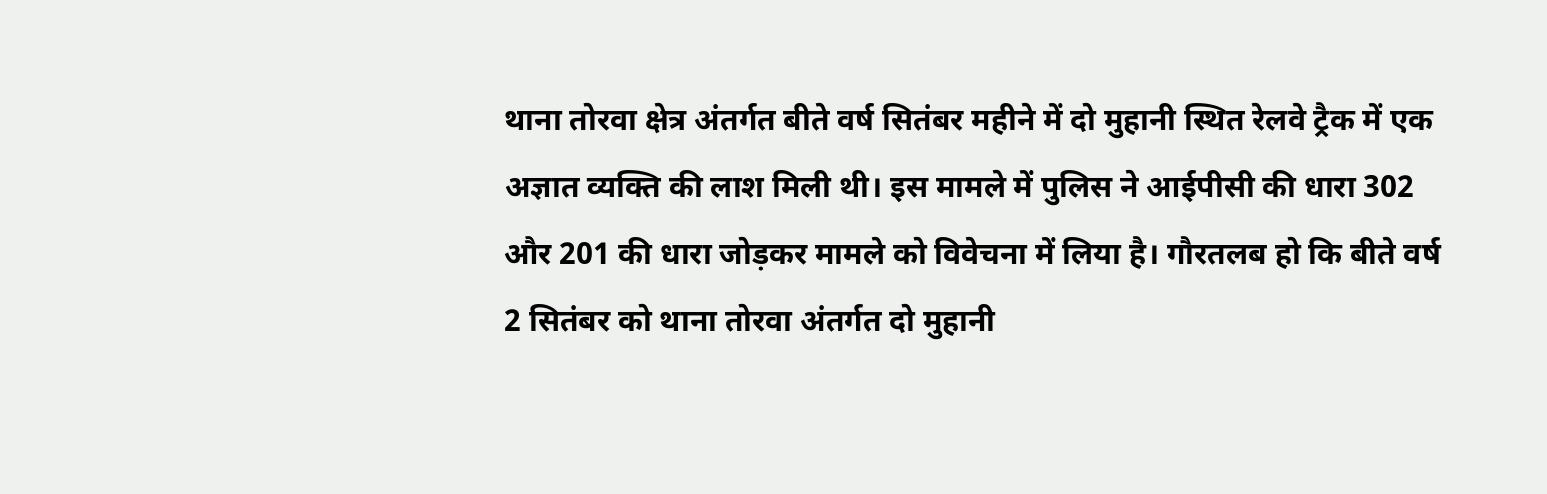थाना तोरवा क्षेत्र अंतर्गत बीते वर्ष सितंबर महीने में दो मुहानी स्थित रेलवे ट्रैक में एक अज्ञात व्यक्ति की लाश मिली थी। इस मामले में पुलिस ने आईपीसी की धारा 302 और 201 की धारा जोड़कर मामले को विवेचना में लिया है। गौरतलब हो कि बीते वर्ष 2 सितंबर को थाना तोरवा अंतर्गत दो मुहानी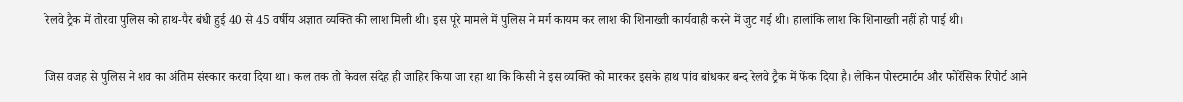रेलवे ट्रैक में तोरवा पुलिस को हाथ-पैर बंधी हुई 40 से 45 वर्षीय अज्ञात व्यक्ति की लाश मिली थी। इस पूरे मामले में पुलिस ने मर्ग कायम कर लाश की शिनाख्ती कार्यवाही करने में जुट गई थी। हालांकि लाश कि शिनाख्ती नहीं हो पाई थी।

जिस वजह से पुलिस ने शव का अंतिम संस्कार करवा दिया था। कल तक तो केवल संदेह ही जाहिर किया जा रहा था कि किसी ने इस व्यक्ति को मारकर इसके हाथ पांव बांधकर बन्द रेलवे ट्रैक में फेंक दिया है। लेकिन पोस्टमार्टम और फोरेंसिक रिपोर्ट आने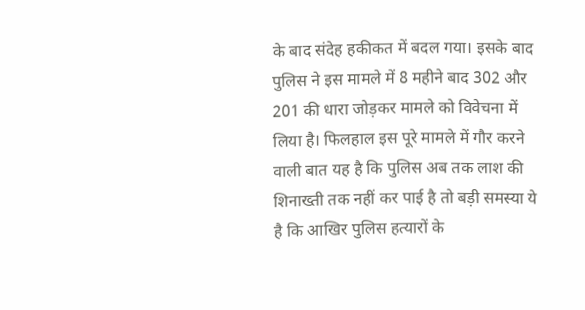के बाद संदेह हकीकत में बदल गया। इसके बाद पुलिस ने इस मामले में 8 महीने बाद 302 और 201 की धारा जोड़कर मामले को विवेचना में लिया है। फिलहाल इस पूरे मामले में गौर करने वाली बात यह है कि पुलिस अब तक लाश की शिनाख्ती तक नहीं कर पाई है तो बड़ी समस्या ये है कि आखिर पुलिस हत्यारों के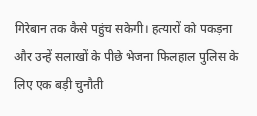गिरेबान तक कैसे पहुंच सकेगी। हत्यारों को पकड़ना और उन्हें सलाखों के पीछे भेजना फिलहाल पुलिस के लिए एक बड़ी चुनौती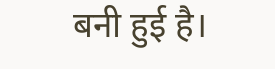बनी हुई है।